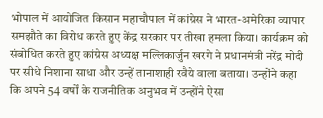भोपाल में आयोजित किसान महाचौपाल में कांग्रेस ने भारत-अमेरिका व्यापार समझौते का विरोध करते हुए केंद्र सरकार पर तीखा हमला किया। कार्यक्रम को संबोधित करते हुए कांग्रेस अध्यक्ष मल्लिकार्जुन खरगे ने प्रधानमंत्री नरेंद्र मोदी पर सीधे निशाना साधा और उन्हें तानाशाही रवैये वाला बताया। उन्होंने कहा कि अपने 54 वर्षों के राजनीतिक अनुभव में उन्होंने ऐसा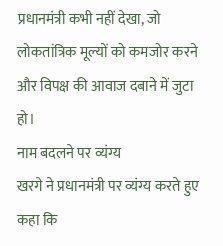प्रधानमंत्री कभी नहीं देखा, जो लोकतांत्रिक मूल्यों को कमजोर करने और विपक्ष की आवाज दबाने में जुटा हो।
नाम बदलने पर व्यंग्य
खरगे ने प्रधानमंत्री पर व्यंग्य करते हुए कहा कि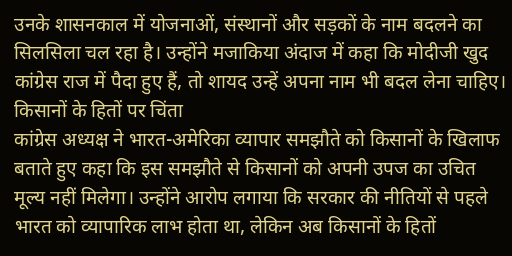उनके शासनकाल में योजनाओं, संस्थानों और सड़कों के नाम बदलने का सिलसिला चल रहा है। उन्होंने मजाकिया अंदाज में कहा कि मोदीजी खुद कांग्रेस राज में पैदा हुए हैं, तो शायद उन्हें अपना नाम भी बदल लेना चाहिए।
किसानों के हितों पर चिंता
कांग्रेस अध्यक्ष ने भारत-अमेरिका व्यापार समझौते को किसानों के खिलाफ बताते हुए कहा कि इस समझौते से किसानों को अपनी उपज का उचित मूल्य नहीं मिलेगा। उन्होंने आरोप लगाया कि सरकार की नीतियों से पहले भारत को व्यापारिक लाभ होता था, लेकिन अब किसानों के हितों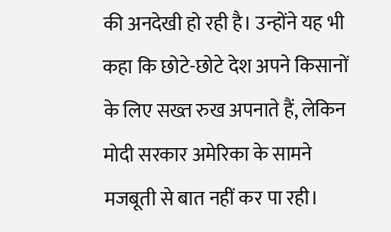की अनदेखी हो रही है। उन्होंने यह भी कहा कि छोटे-छोटे देश अपने किसानों के लिए सख्त रुख अपनाते हैं, लेकिन मोदी सरकार अमेरिका के सामने मजबूती से बात नहीं कर पा रही।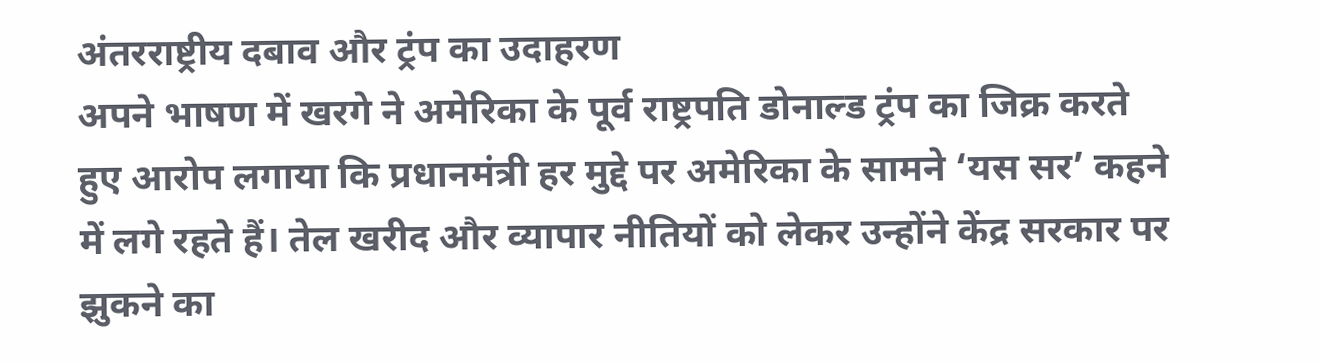अंतरराष्ट्रीय दबाव और ट्रंप का उदाहरण
अपने भाषण में खरगे ने अमेरिका के पूर्व राष्ट्रपति डोनाल्ड ट्रंप का जिक्र करते हुए आरोप लगाया कि प्रधानमंत्री हर मुद्दे पर अमेरिका के सामने ‘यस सर’ कहने में लगे रहते हैं। तेल खरीद और व्यापार नीतियों को लेकर उन्होंने केंद्र सरकार पर झुकने का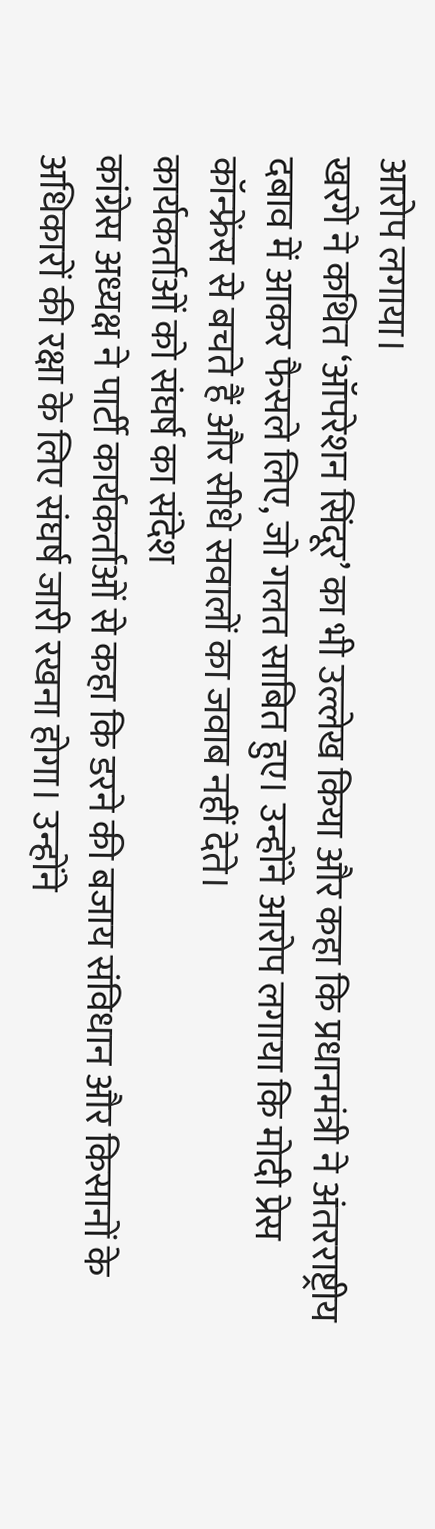आरोप लगाया।
खरगे ने कथित ‘ऑपरेशन सिंदूर’ का भी उल्लेख किया और कहा कि प्रधानमंत्री ने अंतरराष्ट्रीय दबाव में आकर फैसले लिए, जो गलत साबित हुए। उन्होंने आरोप लगाया कि मोदी प्रेस कॉन्फ्रेंस से बचते हैं और सीधे सवालों का जवाब नहीं देते।
कार्यकर्ताओं को संघर्ष का संदेश
कांग्रेस अध्यक्ष ने पार्टी कार्यकर्ताओं से कहा कि डरने की बजाय संविधान और किसानों के अधिकारों की रक्षा के लिए संघर्ष जारी रखना होगा। उन्होंने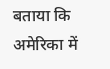बताया कि अमेरिका में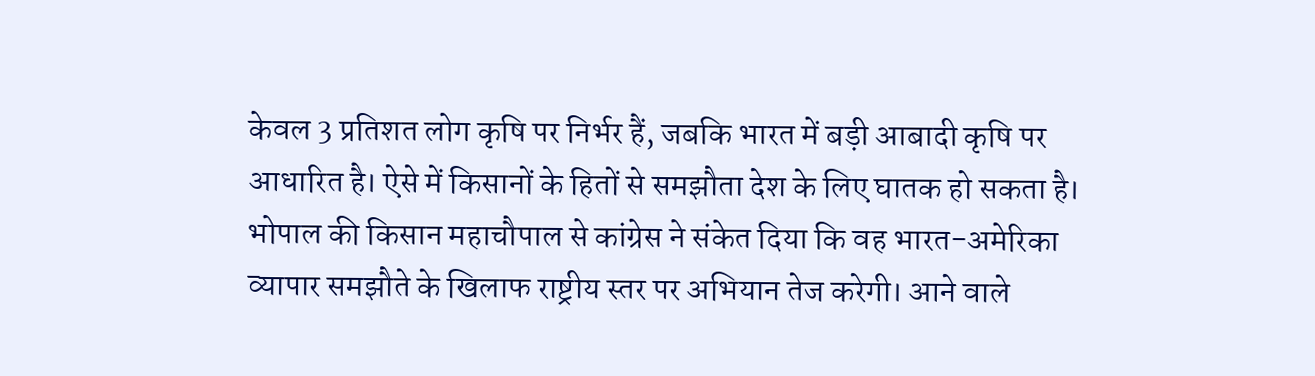केवल 3 प्रतिशत लोग कृषि पर निर्भर हैं, जबकि भारत में बड़ी आबादी कृषि पर आधारित है। ऐसे में किसानों के हितों से समझौता देश के लिए घातक हो सकता है।
भोपाल की किसान महाचौपाल से कांग्रेस ने संकेत दिया कि वह भारत-अमेरिका व्यापार समझौते के खिलाफ राष्ट्रीय स्तर पर अभियान तेज करेगी। आने वाले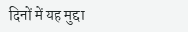दिनों में यह मुद्दा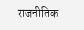राजनीतिक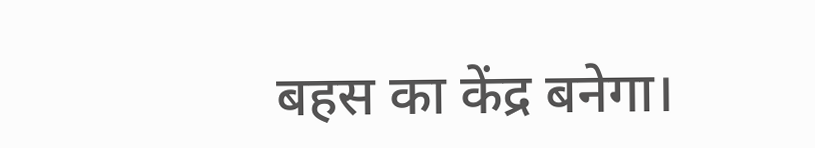बहस का केंद्र बनेगा।